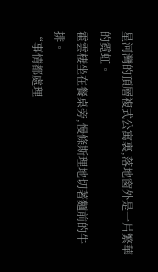星河灣的頂層複式公寓裏,落地窗外是一片繁華的霓虹。
霍雲棲坐在餐桌旁,慢條斯理地切著麵前的牛排。
“事情都處理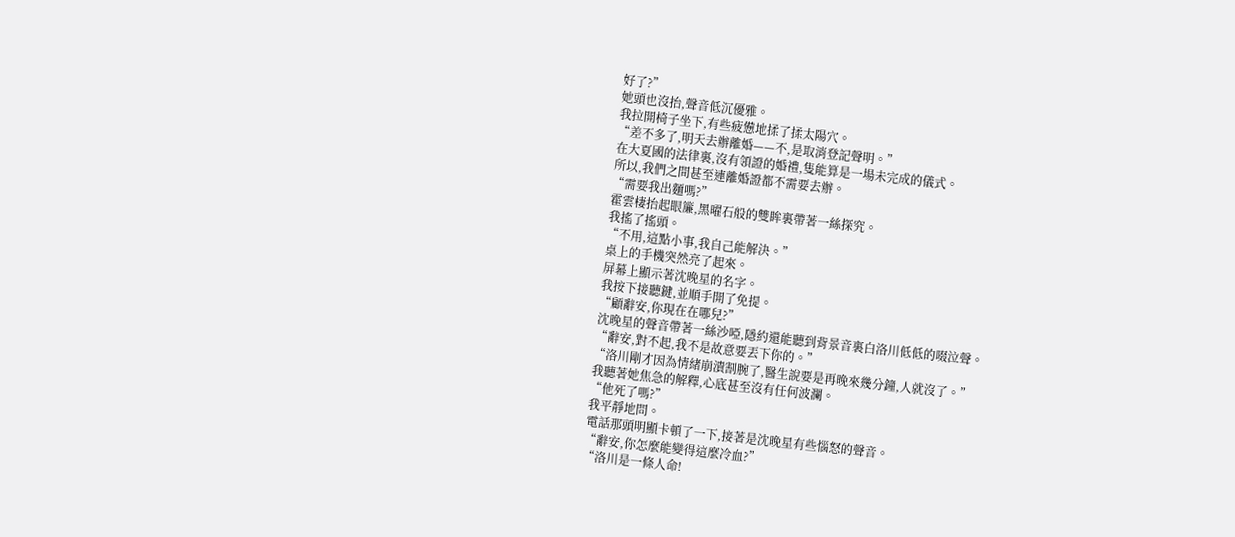好了?”
她頭也沒抬,聲音低沉優雅。
我拉開椅子坐下,有些疲憊地揉了揉太陽穴。
“差不多了,明天去辦離婚——不,是取消登記聲明。”
在大夏國的法律裏,沒有領證的婚禮,隻能算是一場未完成的儀式。
所以,我們之間甚至連離婚證都不需要去辦。
“需要我出麵嗎?”
霍雲棲抬起眼簾,黑曜石般的雙眸裏帶著一絲探究。
我搖了搖頭。
“不用,這點小事,我自己能解決。”
桌上的手機突然亮了起來。
屏幕上顯示著沈晚星的名字。
我按下接聽鍵,並順手開了免提。
“顧辭安,你現在在哪兒?”
沈晚星的聲音帶著一絲沙啞,隱約還能聽到背景音裏白洛川低低的啜泣聲。
“辭安,對不起,我不是故意要丟下你的。”
“洛川剛才因為情緒崩潰割腕了,醫生說要是再晚來幾分鐘,人就沒了。”
我聽著她焦急的解釋,心底甚至沒有任何波瀾。
“他死了嗎?”
我平靜地問。
電話那頭明顯卡頓了一下,接著是沈晚星有些惱怒的聲音。
“辭安,你怎麼能變得這麼冷血?”
“洛川是一條人命!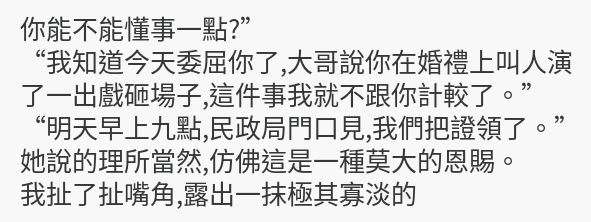你能不能懂事一點?”
“我知道今天委屈你了,大哥說你在婚禮上叫人演了一出戲砸場子,這件事我就不跟你計較了。”
“明天早上九點,民政局門口見,我們把證領了。”
她說的理所當然,仿佛這是一種莫大的恩賜。
我扯了扯嘴角,露出一抹極其寡淡的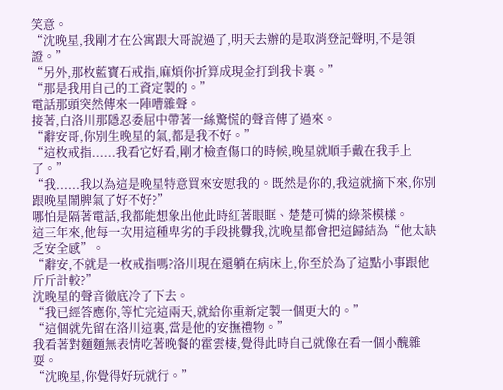笑意。
“沈晚星,我剛才在公寓跟大哥說過了,明天去辦的是取消登記聲明,不是領證。”
“另外,那枚藍寶石戒指,麻煩你折算成現金打到我卡裏。”
“那是我用自己的工資定製的。”
電話那頭突然傳來一陣嘈雜聲。
接著,白洛川那隱忍委屈中帶著一絲驚慌的聲音傳了過來。
“辭安哥,你別生晚星的氣,都是我不好。”
“這枚戒指......我看它好看,剛才檢查傷口的時候,晚星就順手戴在我手上了。”
“我......我以為這是晚星特意買來安慰我的。既然是你的,我這就摘下來,你別跟晚星鬧脾氣了好不好?”
哪怕是隔著電話,我都能想象出他此時紅著眼眶、楚楚可憐的綠茶模樣。
這三年來,他每一次用這種卑劣的手段挑釁我,沈晚星都會把這歸結為“他太缺乏安全感”。
“辭安,不就是一枚戒指嗎?洛川現在還躺在病床上,你至於為了這點小事跟他斤斤計較?”
沈晚星的聲音徹底冷了下去。
“我已經答應你,等忙完這兩天,就給你重新定製一個更大的。”
“這個就先留在洛川這裏,當是他的安撫禮物。”
我看著對麵麵無表情吃著晚餐的霍雲棲,覺得此時自己就像在看一個小醜雜耍。
“沈晚星,你覺得好玩就行。”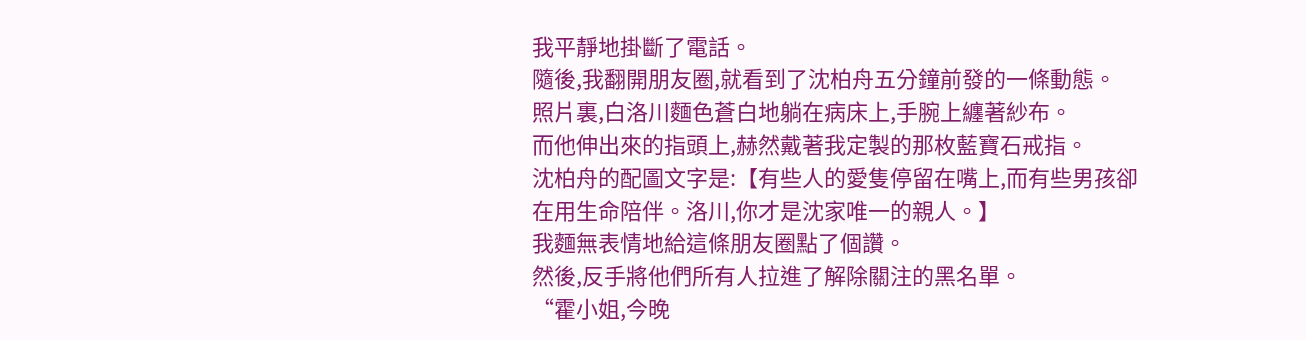我平靜地掛斷了電話。
隨後,我翻開朋友圈,就看到了沈柏舟五分鐘前發的一條動態。
照片裏,白洛川麵色蒼白地躺在病床上,手腕上纏著紗布。
而他伸出來的指頭上,赫然戴著我定製的那枚藍寶石戒指。
沈柏舟的配圖文字是:【有些人的愛隻停留在嘴上,而有些男孩卻在用生命陪伴。洛川,你才是沈家唯一的親人。】
我麵無表情地給這條朋友圈點了個讚。
然後,反手將他們所有人拉進了解除關注的黑名單。
“霍小姐,今晚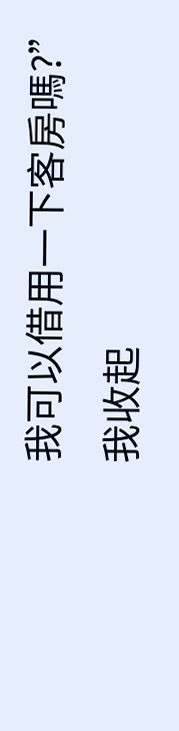我可以借用一下客房嗎?”
我收起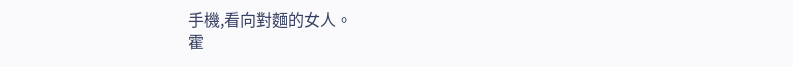手機,看向對麵的女人。
霍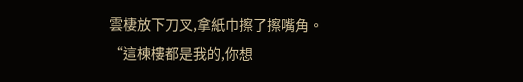雲棲放下刀叉,拿紙巾擦了擦嘴角。
“這棟樓都是我的,你想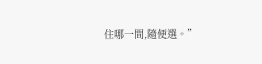住哪一間,隨便選。”